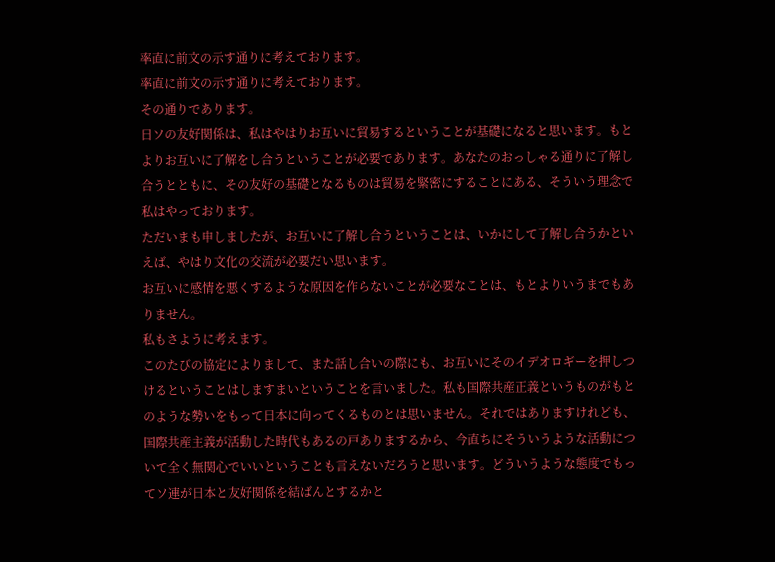率直に前文の示す通りに考えております。
率直に前文の示す通りに考えております。
その通りであります。
日ソの友好関係は、私はやはりお互いに貿易するということが基礎になると思います。もとよりお互いに了解をし合うということが必要であります。あなたのおっしゃる通りに了解し合うとともに、その友好の基礎となるものは貿易を緊密にすることにある、そういう理念で私はやっております。
ただいまも申しましたが、お互いに了解し合うということは、いかにして了解し合うかといえば、やはり文化の交流が必要だい思います。
お互いに感情を悪くするような原因を作らないことが必要なことは、もとよりいうまでもありません。
私もさように考えます。
このたびの協定によりまして、また話し合いの際にも、お互いにそのイデオロギーを押しつけるということはしますまいということを言いました。私も国際共産正義というものがもとのような勢いをもって日本に向ってくるものとは思いません。それではありますけれども、国際共産主義が活動した時代もあるの戸ありまするから、今直ちにそういうような活動について全く無関心でいいということも言えないだろうと思います。どういうような態度でもってソ連が日本と友好関係を結ばんとするかと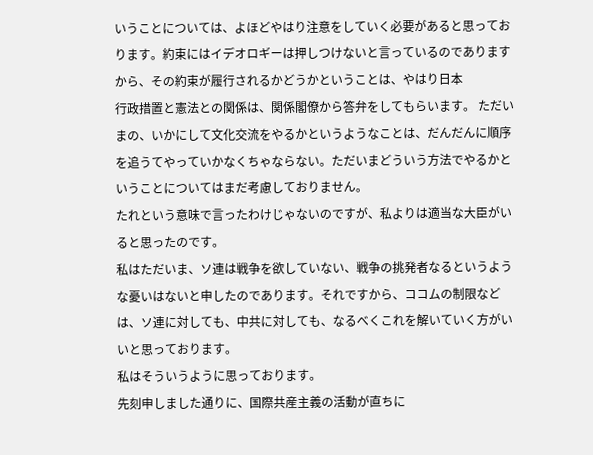いうことについては、よほどやはり注意をしていく必要があると思っております。約束にはイデオロギーは押しつけないと言っているのでありますから、その約束が履行されるかどうかということは、やはり日本
行政措置と憲法との関係は、関係閣僚から答弁をしてもらいます。 ただいまの、いかにして文化交流をやるかというようなことは、だんだんに順序を追うてやっていかなくちゃならない。ただいまどういう方法でやるかということについてはまだ考慮しておりません。
たれという意味で言ったわけじゃないのですが、私よりは適当な大臣がいると思ったのです。
私はただいま、ソ連は戦争を欲していない、戦争の挑発者なるというような憂いはないと申したのであります。それですから、ココムの制限などは、ソ連に対しても、中共に対しても、なるべくこれを解いていく方がいいと思っております。
私はそういうように思っております。
先刻申しました通りに、国際共産主義の活動が直ちに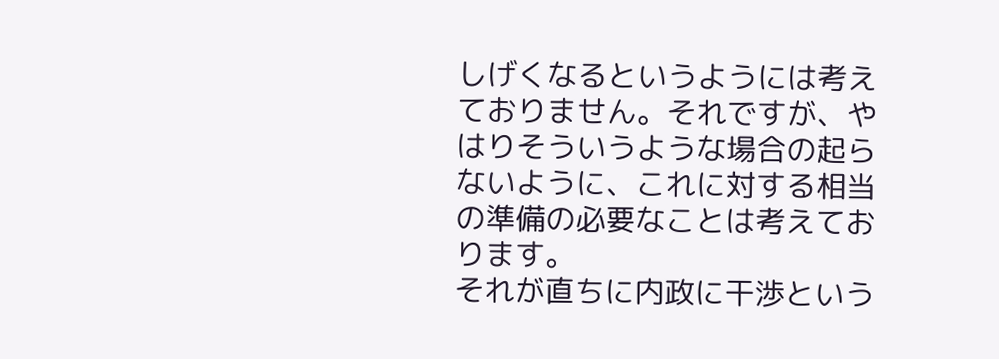しげくなるというようには考えておりません。それですが、やはりそういうような場合の起らないように、これに対する相当の準備の必要なことは考えております。
それが直ちに内政に干渉という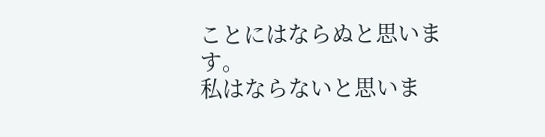ことにはならぬと思います。
私はならないと思いま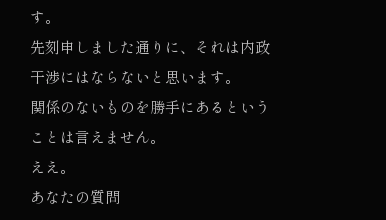す。
先刻申しました通りに、それは内政干渉にはならないと思います。
関係のないものを勝手にあるということは言えません。
ええ。
あなたの質問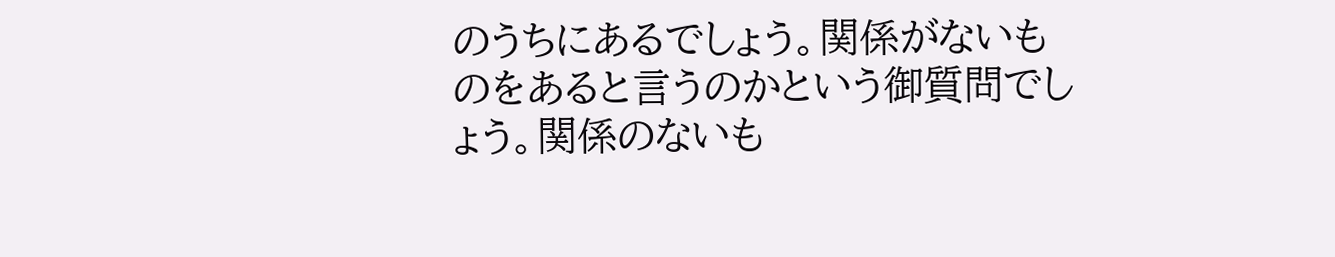のうちにあるでしょう。関係がないものをあると言うのかという御質問でしょう。関係のないも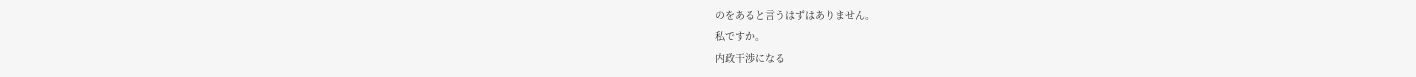のをあると言うはずはありません。
私ですか。
内政干渉になる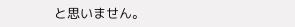と思いません。